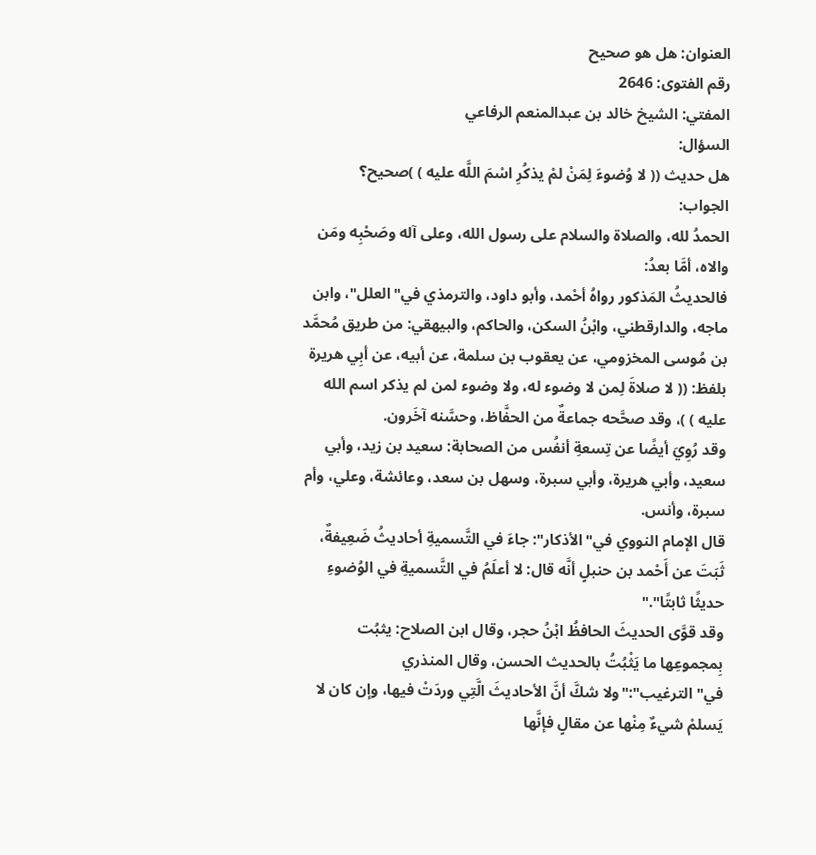العنوان: هل هو صحيح
رقم الفتوى: 2646
المفتي: الشيخ خالد بن عبدالمنعم الرفاعي
السؤال:
هل حديث (( لا وُضوءَ لِمَنْ لمْ يذكُرِ اسْمَ اللَّه عليه ) )صحيح؟
الجواب:
الحمدُ لله، والصلاة والسلام على رسول الله، وعلى آله وصَحْبِه ومَن والاه، أمَّا بعدُ:
فالحديثُ المَذكور رواهُ أحْمد، وأبو داود، والترمذي في"العلل"، وابن ماجه، والدارقطني، وابْنُ السكن، والحاكم، والبيهقي: من طريق مُحمَّد بن مُوسى المخزومي، عن يعقوب بن سلمة، عن أبيه، عن أبِي هريرة بلفظ: (( لا صلاةَ لِمن لا وضوء له، ولا وضوء لمن لم يذكر اسم الله عليه ) )، وقد صحَّحه جماعةٌ من الحفَّاظ، وحسَّنه آخَرون.
وقد رُوِيَ أيضًا عن تِسعةِ أنفُس من الصحابة: سعيد بن زيد، وأبي سعيد، وأبي هريرة، وأبي سبرة، وسهل بن سعد، وعائشة، وعلي، وأم سبرة، وأنس.
قال الإمام النووي في"الأذكار": جاءَ في التَّسميةِ أحاديثُ ضَعِيفةٌ، ثَبَتَ عن أَحْمد بن حنبلٍ أنَّه قال: لا أعلَمُ في التَّسميةِ في الوُضوءِ حديثًا ثابتًا"."
وقد قوَّى الحديثَ الحافظُ ابْنُ حجر، وقال ابن الصلاح: يثبُت بِمجموعِها ما يَثْبُتُ بالحديث الحسن، وقال المنذري في"الترغيب":"ولا شكَّ أنَّ الأحاديثَ الَّتِي وردَتْ فيها، وإن كان لا يَسلمْ شيءٌ مِنْها عن مقالٍ فإنَّها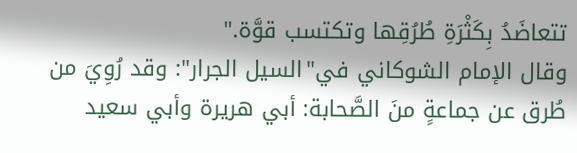تتعاضَدُ بِكَثْرَةِ طُرُقِها وتكتسب قوَّة."
وقال الإمام الشوكاني في"السيل الجرار": وقد رُوِيَ من طُرق عن جماعةٍ منَ الصَّحابة: أبي هريرة وأبي سعيد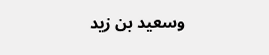وسعيد بن زيد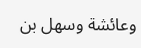وعائشة وسهل بن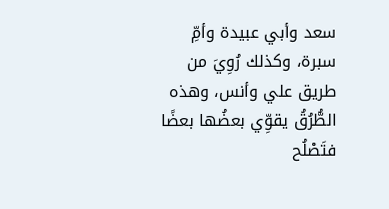سعد وأبي عبيدة وأمِّ سبرة، وكذلك رُوِيَ من طريق علي وأنس، وهذه الطُّرُقُ يقوِّي بعضُها بعضًا فتَصْلُح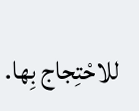للاحْتِجاج بِها.